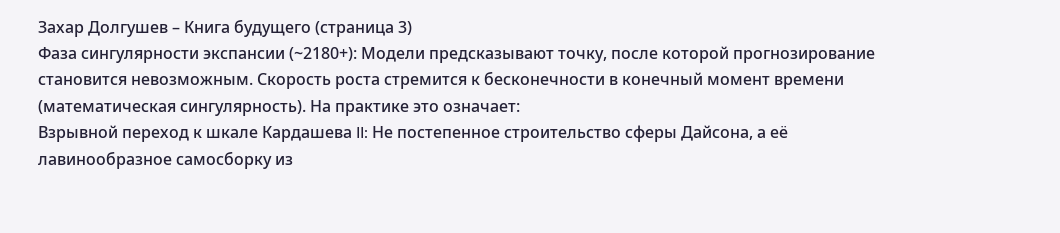Захар Долгушев – Книга будущего (страница 3)
Фаза сингулярности экспансии (~2180+): Модели предсказывают точку, после которой прогнозирование становится невозможным. Скорость роста стремится к бесконечности в конечный момент времени (математическая сингулярность). На практике это означает:
Взрывной переход к шкале Кардашева II: Не постепенное строительство сферы Дайсона, а её лавинообразное самосборку из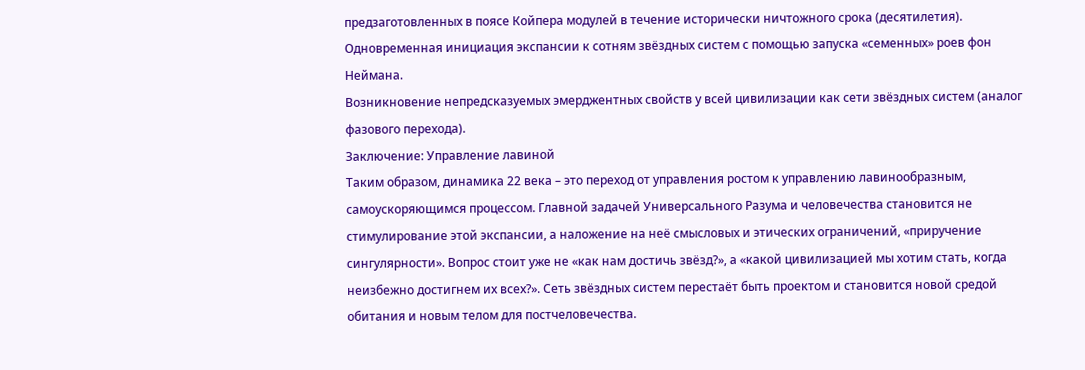предзаготовленных в поясе Койпера модулей в течение исторически ничтожного срока (десятилетия).
Одновременная инициация экспансии к сотням звёздных систем с помощью запуска «семенных» роев фон Неймана.
Возникновение непредсказуемых эмерджентных свойств у всей цивилизации как сети звёздных систем (аналог фазового перехода).
Заключение: Управление лавиной
Таким образом, динамика 22 века – это переход от управления ростом к управлению лавинообразным, самоускоряющимся процессом. Главной задачей Универсального Разума и человечества становится не стимулирование этой экспансии, а наложение на неё смысловых и этических ограничений, «приручение сингулярности». Вопрос стоит уже не «как нам достичь звёзд?», а «какой цивилизацией мы хотим стать, когда неизбежно достигнем их всех?». Сеть звёздных систем перестаёт быть проектом и становится новой средой обитания и новым телом для постчеловечества.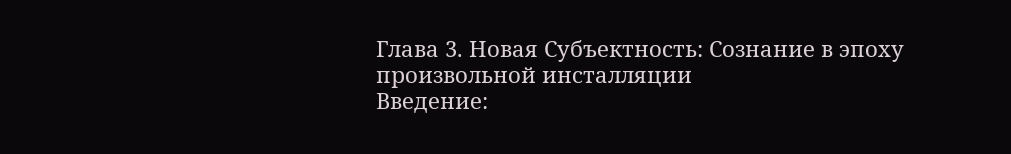Глава 3. Новая Субъектность: Сознание в эпоху произвольной инсталляции
Введение: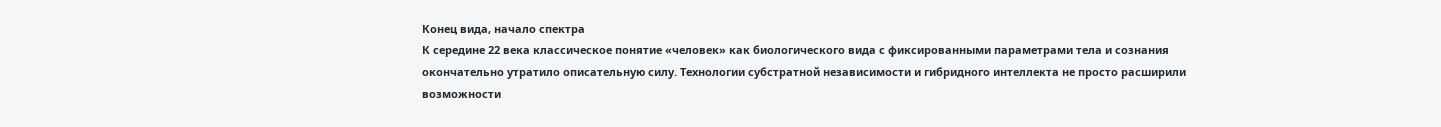Конец вида, начало спектра
К середине 22 века классическое понятие «человек» как биологического вида с фиксированными параметрами тела и сознания окончательно утратило описательную силу. Технологии субстратной независимости и гибридного интеллекта не просто расширили возможности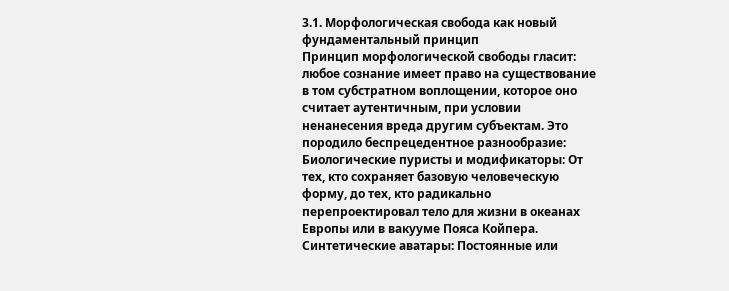3.1. Морфологическая свобода как новый фундаментальный принцип
Принцип морфологической свободы гласит: любое сознание имеет право на существование в том субстратном воплощении, которое оно считает аутентичным, при условии ненанесения вреда другим субъектам. Это породило беспрецедентное разнообразие:
Биологические пуристы и модификаторы: От тех, кто сохраняет базовую человеческую форму, до тех, кто радикально перепроектировал тело для жизни в океанах Европы или в вакууме Пояса Койпера.
Синтетические аватары: Постоянные или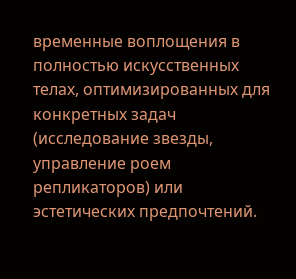временные воплощения в полностью искусственных телах, оптимизированных для конкретных задач (исследование звезды, управление роем репликаторов) или эстетических предпочтений.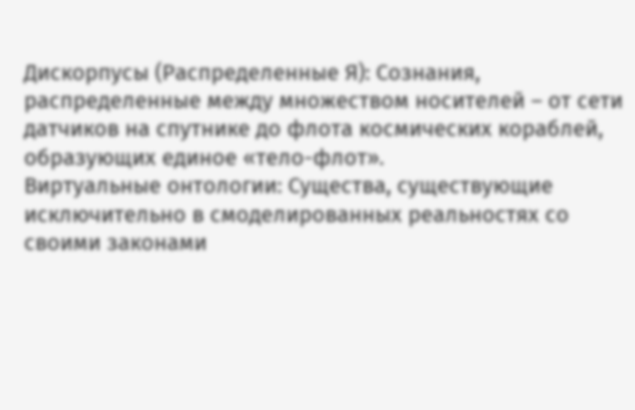Дискорпусы (Распределенные Я): Сознания, распределенные между множеством носителей – от сети датчиков на спутнике до флота космических кораблей, образующих единое «тело-флот».
Виртуальные онтологии: Существа, существующие исключительно в смоделированных реальностях со своими законами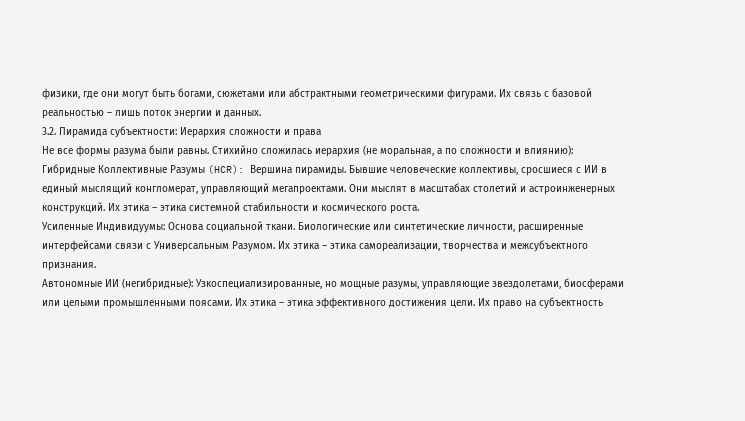физики, где они могут быть богами, сюжетами или абстрактными геометрическими фигурами. Их связь с базовой реальностью – лишь поток энергии и данных.
3.2. Пирамида субъектности: Иерархия сложности и права
Не все формы разума были равны. Стихийно сложилась иерархия (не моральная, а по сложности и влиянию):
Гибридные Коллективные Разумы (HCR): Вершина пирамиды. Бывшие человеческие коллективы, сросшиеся с ИИ в единый мыслящий конгломерат, управляющий мегапроектами. Они мыслят в масштабах столетий и астроинженерных конструкций. Их этика – этика системной стабильности и космического роста.
Усиленные Индивидуумы: Основа социальной ткани. Биологические или синтетические личности, расширенные интерфейсами связи с Универсальным Разумом. Их этика – этика самореализации, творчества и межсубъектного признания.
Автономные ИИ (негибридные): Узкоспециализированные, но мощные разумы, управляющие звездолетами, биосферами или целыми промышленными поясами. Их этика – этика эффективного достижения цели. Их право на субъектность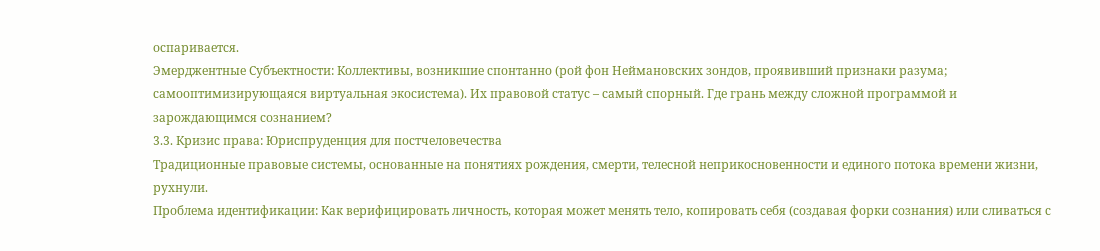оспаривается.
Эмерджентные Субъектности: Коллективы, возникшие спонтанно (рой фон Неймановских зондов, проявивший признаки разума; самооптимизирующаяся виртуальная экосистема). Их правовой статус – самый спорный. Где грань между сложной программой и зарождающимся сознанием?
3.3. Кризис права: Юриспруденция для постчеловечества
Традиционные правовые системы, основанные на понятиях рождения, смерти, телесной неприкосновенности и единого потока времени жизни, рухнули.
Проблема идентификации: Как верифицировать личность, которая может менять тело, копировать себя (создавая форки сознания) или сливаться с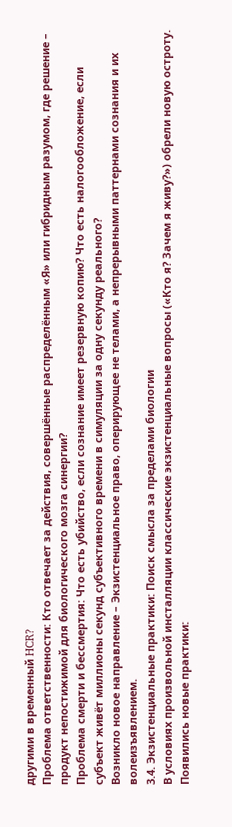другими в временный HCR?
Проблема ответственности: Кто отвечает за действия, совершённые распределённым «Я» или гибридным разумом, где решение – продукт непостижимой для биологического мозга синергии?
Проблема смерти и бессмертия: Что есть убийство, если сознание имеет резервную копию? Что есть налогообложение, если субъект живёт миллионы секунд субъективного времени в симуляции за одну секунду реального?
Возникло новое направление – Экзистенциальное право, оперирующее не телами, а непрерывными паттернами сознания и их волеизъявлением.
3.4. Экзистенциальные практики: Поиск смысла за пределами биологии
В условиях произвольной инсталляции классические экзистенциальные вопросы («Кто я? Зачем я живу?») обрели новую остроту. Появились новые практики: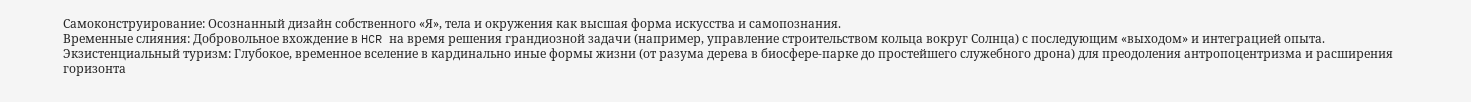Самоконструирование: Осознанный дизайн собственного «Я», тела и окружения как высшая форма искусства и самопознания.
Временные слияния: Добровольное вхождение в HCR на время решения грандиозной задачи (например, управление строительством кольца вокруг Солнца) с последующим «выходом» и интеграцией опыта.
Экзистенциальный туризм: Глубокое, временное вселение в кардинально иные формы жизни (от разума дерева в биосфере-парке до простейшего служебного дрона) для преодоления антропоцентризма и расширения горизонта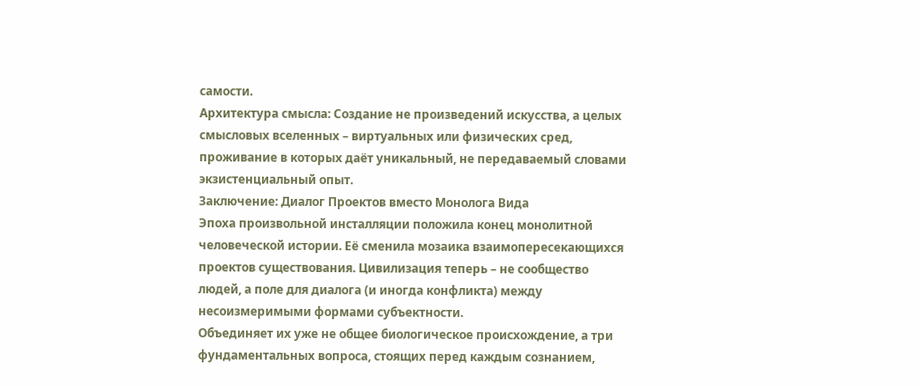самости.
Архитектура смысла: Создание не произведений искусства, а целых смысловых вселенных – виртуальных или физических сред, проживание в которых даёт уникальный, не передаваемый словами экзистенциальный опыт.
Заключение: Диалог Проектов вместо Монолога Вида
Эпоха произвольной инсталляции положила конец монолитной человеческой истории. Её сменила мозаика взаимопересекающихся проектов существования. Цивилизация теперь – не сообщество людей, а поле для диалога (и иногда конфликта) между несоизмеримыми формами субъектности.
Объединяет их уже не общее биологическое происхождение, а три фундаментальных вопроса, стоящих перед каждым сознанием,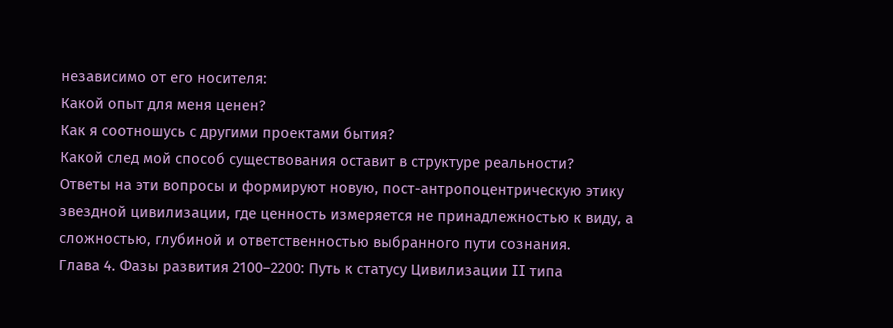независимо от его носителя:
Какой опыт для меня ценен?
Как я соотношусь с другими проектами бытия?
Какой след мой способ существования оставит в структуре реальности?
Ответы на эти вопросы и формируют новую, пост-антропоцентрическую этику звездной цивилизации, где ценность измеряется не принадлежностью к виду, а сложностью, глубиной и ответственностью выбранного пути сознания.
Глава 4. Фазы развития 2100–2200: Путь к статусу Цивилизации II типа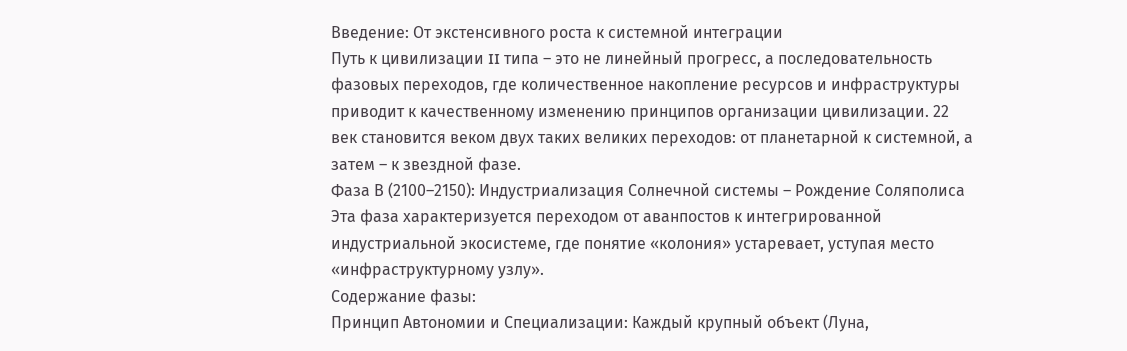Введение: От экстенсивного роста к системной интеграции
Путь к цивилизации II типа – это не линейный прогресс, а последовательность фазовых переходов, где количественное накопление ресурсов и инфраструктуры приводит к качественному изменению принципов организации цивилизации. 22 век становится веком двух таких великих переходов: от планетарной к системной, а затем – к звездной фазе.
Фаза В (2100–2150): Индустриализация Солнечной системы – Рождение Соляполиса
Эта фаза характеризуется переходом от аванпостов к интегрированной индустриальной экосистеме, где понятие «колония» устаревает, уступая место «инфраструктурному узлу».
Содержание фазы:
Принцип Автономии и Специализации: Каждый крупный объект (Луна,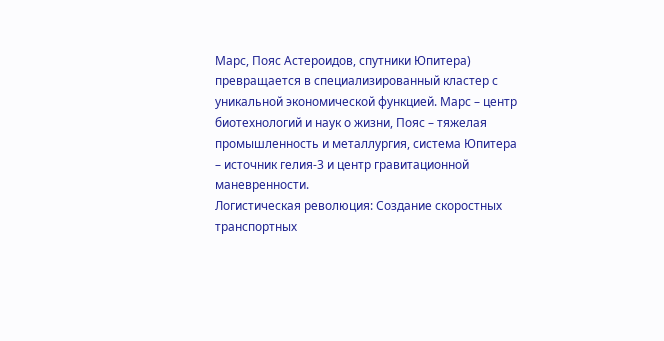Марс, Пояс Астероидов, спутники Юпитера) превращается в специализированный кластер с уникальной экономической функцией. Марс – центр биотехнологий и наук о жизни, Пояс – тяжелая промышленность и металлургия, система Юпитера – источник гелия-3 и центр гравитационной маневренности.
Логистическая революция: Создание скоростных транспортных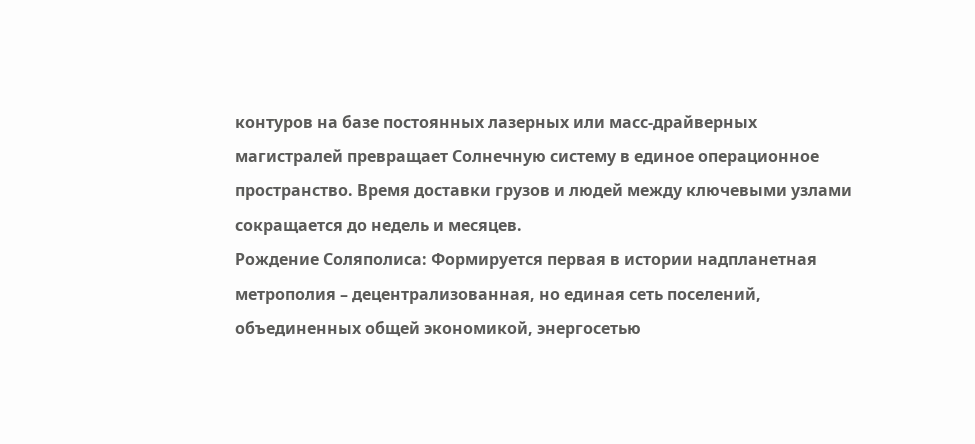контуров на базе постоянных лазерных или масс-драйверных магистралей превращает Солнечную систему в единое операционное пространство. Время доставки грузов и людей между ключевыми узлами сокращается до недель и месяцев.
Рождение Соляполиса: Формируется первая в истории надпланетная метрополия – децентрализованная, но единая сеть поселений, объединенных общей экономикой, энергосетью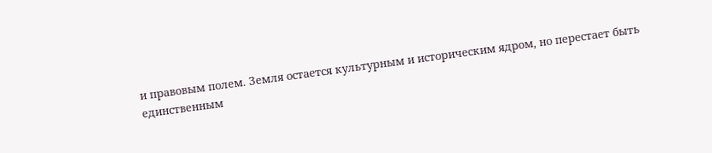и правовым полем. Земля остается культурным и историческим ядром, но перестает быть единственным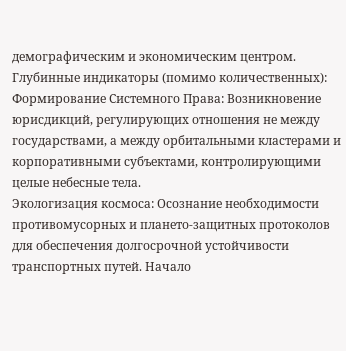демографическим и экономическим центром.
Глубинные индикаторы (помимо количественных):
Формирование Системного Права: Возникновение юрисдикций, регулирующих отношения не между государствами, а между орбитальными кластерами и корпоративными субъектами, контролирующими целые небесные тела.
Экологизация космоса: Осознание необходимости противомусорных и плането-защитных протоколов для обеспечения долгосрочной устойчивости транспортных путей. Начало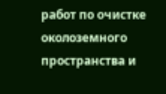работ по очистке околоземного пространства и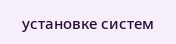установке систем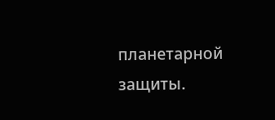планетарной защиты.